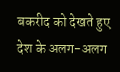बकरीद को देखते हुए देश के अलग-अलग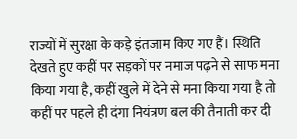राज्यों में सुरक्षा के कड़े इंतजाम किए गए हैं। स्थिति देखते हुए कहीं पर सड़कों पर नमाज पढ़ने से साफ मना किया गया है, कहीं खुले में देने से मना किया गया है तो कहीं पर पहले ही दंगा नियंत्रण बल की तैनाती कर दी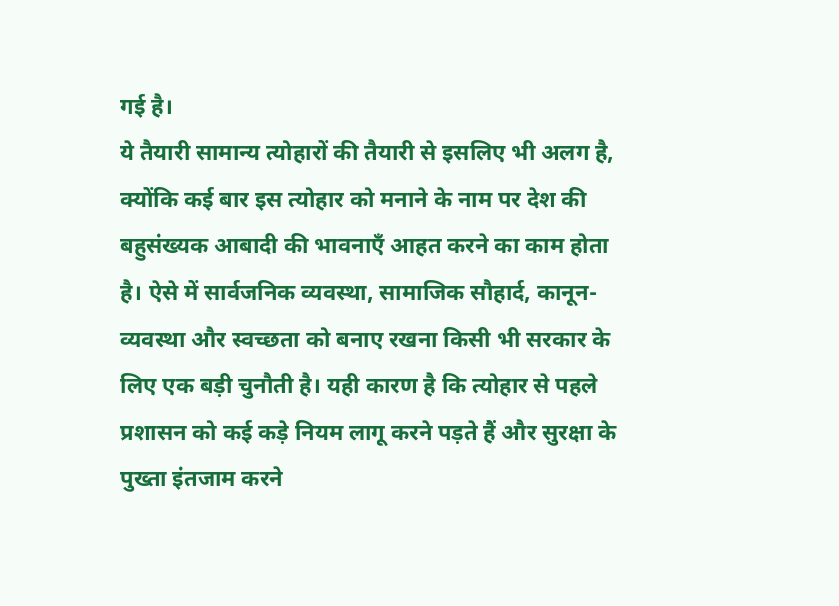गई है।
ये तैयारी सामान्य त्योहारों की तैयारी से इसलिए भी अलग है, क्योंकि कई बार इस त्योहार को मनाने के नाम पर देश की बहुसंख्यक आबादी की भावनाएँ आहत करने का काम होता है। ऐसे में सार्वजनिक व्यवस्था, सामाजिक सौहार्द, कानून-व्यवस्था और स्वच्छता को बनाए रखना किसी भी सरकार के लिए एक बड़ी चुनौती है। यही कारण है कि त्योहार से पहले प्रशासन को कई कड़े नियम लागू करने पड़ते हैं और सुरक्षा के पुख्ता इंतजाम करने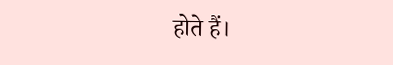होते हैं।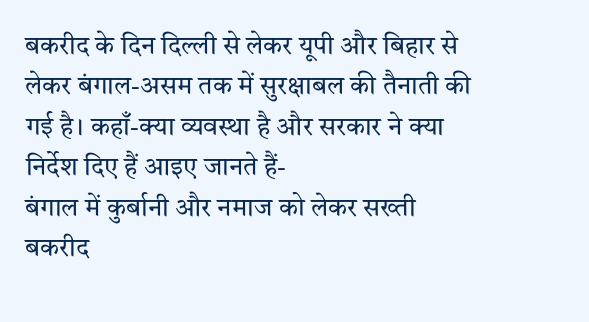बकरीद के दिन दिल्ली से लेकर यूपी और बिहार से लेकर बंगाल-असम तक में सुरक्षाबल की तैनाती की गई है। कहाँ-क्या व्यवस्था है और सरकार ने क्या निर्देश दिए हैं आइए जानते हैं-
बंगाल में कुर्बानी और नमाज को लेकर सख्ती
बकरीद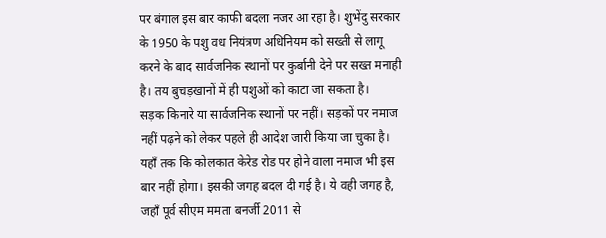पर बंगाल इस बार काफी बदला नजर आ रहा है। शुभेंदु सरकार के 1950 के पशु वध नियंत्रण अधिनियम को सख्ती से लागू करने के बाद सार्वजनिक स्थानों पर कुर्बानी देने पर सख्त मनाही है। तय बुचड़खानों में ही पशुओं को काटा जा सकता है।
सड़क किनारे या सार्वजनिक स्थानों पर नहीं। सड़कों पर नमाज नहीं पढ़ने को लेकर पहले ही आदेश जारी किया जा चुका है। यहाँ तक कि कोलकात केरेड रोड पर होने वाला नमाज भी इस बार नहीं होगा। इसकी जगह बदल दी गई है। ये वही जगह है, जहाँ पूर्व सीएम ममता बनर्जी 2011 से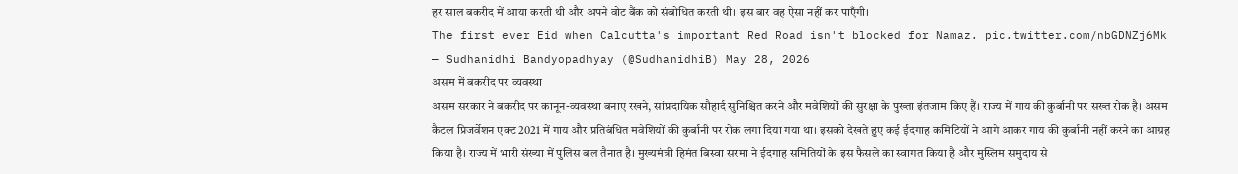हर साल बकरीद में आया करती थी और अपने वोट बैंक को संबोधित करती थी। इस बार वह ऐसा नहीं कर पाएँगी।
The first ever Eid when Calcutta's important Red Road isn't blocked for Namaz. pic.twitter.com/nbGDNZj6Mk
— Sudhanidhi Bandyopadhyay (@SudhanidhiB) May 28, 2026
असम में बकरीद पर व्यवस्था
असम सरकार ने बकरीद पर कानून-व्यवस्था बनाए रखने, सांप्रदायिक सौहार्द सुनिश्चित करने और मवेशियों की सुरक्षा के पुख्ता इंतजाम किए हैं। राज्य में गाय की कुर्बानी पर सख्त रोक है। असम कैटल प्रिजर्वेशन एक्ट 2021 में गाय और प्रतिबंधित मवेशियों की कुर्बानी पर रोक लगा दिया गया था। इसको देखते हुए कई ईदगाह कमिटियों ने आगे आकर गाय की कुर्बानी नहीं करने का आग्रह किया है। राज्य में भारी संख्या में पुलिस बल तैनात है। मुख्यमंत्री हिमंत बिस्वा सरमा ने ईदगाह समितियों के इस फैसले का स्वागत किया है और मुस्लिम समुदाय से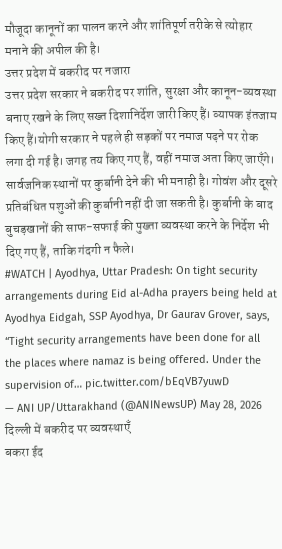मौजूदा कानूनों का पालन करने और शांतिपूर्ण तरीके से त्योहार मनाने की अपील की है।
उत्तर प्रदेश में बकरीद पर नजारा
उत्तर प्रदेश सरकार ने बकरीद पर शांति, सुरक्षा और कानून-व्यवस्था बनाए रखने के लिए सख्त दिशानिर्देश जारी किए हैं। व्यापक इंतजाम किए हैं।योगी सरकार ने पहले ही सड़कों पर नमाज पढ़ने पर रोक लगा दी गई है। जगह तय किए गए हैं, वहीं नमाज अता किए जाएँगे। सार्वजनिक स्थानों पर कुर्बानी देने की भी मनाही है। गोवंश और दूसरे प्रतिबंधित पशुओं की कुर्बानी नहीं दी जा सकती है। कुर्बानी के बाद बुचड़खानों की साफ-सफाई की पुख्ता व्यवस्था करने के निर्देश भी दिए गए हैं, ताकि गंदगी न फैले।
#WATCH | Ayodhya, Uttar Pradesh: On tight security arrangements during Eid al-Adha prayers being held at Ayodhya Eidgah, SSP Ayodhya, Dr Gaurav Grover, says, “Tight security arrangements have been done for all the places where namaz is being offered. Under the supervision of… pic.twitter.com/bEqVB7yuwD
— ANI UP/Uttarakhand (@ANINewsUP) May 28, 2026
दिल्ली में बकरीद पर व्यवस्थाएँ
बकरा ईद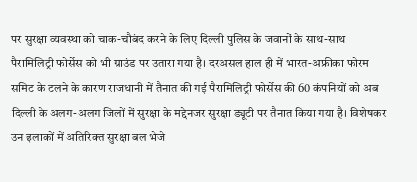पर सुरक्षा व्यवस्था को चाक-चौबंद करने के लिए दिल्ली पुलिस के जवानों के साथ-साथ पैरामिलिट्री फोर्सेस को भी ग्राउंड पर उतारा गया है। दरअसल हाल ही में भारत-अफ्रीका फोरम समिट के टलने के कारण राजधानी में तैनात की गई पैरामिलिट्री फोर्सेस की 60 कंपनियों को अब दिल्ली के अलग-अलग जिलों में सुरक्षा के मद्देनजर सुरक्षा ड्यूटी पर तैनात किया गया है। विशेषकर उन इलाकों में अतिरिक्त सुरक्षा बल भेजे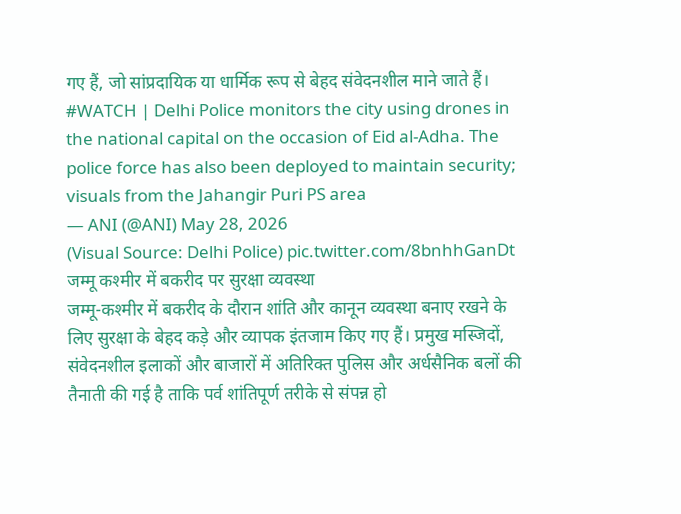गए हैं, जो सांप्रदायिक या धार्मिक रूप से बेहद संवेदनशील माने जाते हैं।
#WATCH | Delhi Police monitors the city using drones in the national capital on the occasion of Eid al-Adha. The police force has also been deployed to maintain security; visuals from the Jahangir Puri PS area
— ANI (@ANI) May 28, 2026
(Visual Source: Delhi Police) pic.twitter.com/8bnhhGanDt
जम्मू कश्मीर में बकरीद पर सुरक्षा व्यवस्था
जम्मू-कश्मीर में बकरीद के दौरान शांति और कानून व्यवस्था बनाए रखने के लिए सुरक्षा के बेहद कड़े और व्यापक इंतजाम किए गए हैं। प्रमुख मस्जिदों, संवेदनशील इलाकों और बाजारों में अतिरिक्त पुलिस और अर्धसैनिक बलों की तैनाती की गई है ताकि पर्व शांतिपूर्ण तरीके से संपन्न हो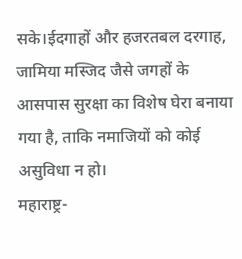सके।ईदगाहों और हजरतबल दरगाह, जामिया मस्जिद जैसे जगहों के आसपास सुरक्षा का विशेष घेरा बनाया गया है, ताकि नमाजियों को कोई असुविधा न हो।
महाराष्ट्र-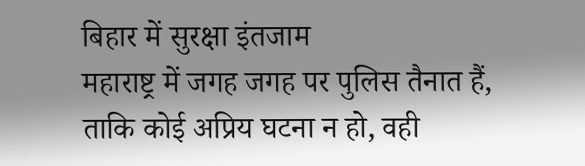बिहार में सुरक्षा इंतजाम
महाराष्ट्र में जगह जगह पर पुलिस तैनात हैं, ताकि कोई अप्रिय घटना न हो, वही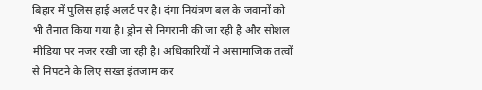बिहार में पुलिस हाई अलर्ट पर है। दंगा नियंत्रण बल के जवानों को भी तैनात किया गया है। ड्रोन से निगरानी की जा रही है और सोशल मीडिया पर नजर रखी जा रही है। अधिकारियों ने असामाजिक तत्वों से निपटने के लिए सख्त इंतजाम कर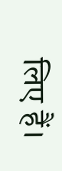लिए हैं।